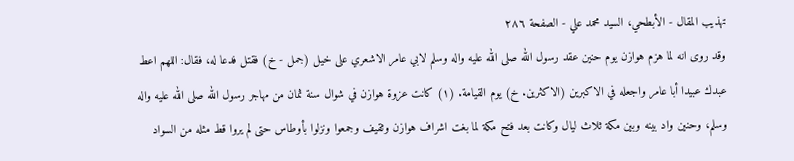تهذيب المقال - الأبطحي، السيد محمد علي - الصفحة ٢٨٦
وقد روى انه لما هزم هوازن يوم حنين عقد رسول الله صلى الله عليه واله وسلم لابي عامر الاشعري على خيل (جمل - خ) فقتل فدعا له، فقال: اللهم اعط عبدك عبيدا أبا عامر واجعله في الاكبرين (الاكثرين. خ) يوم القيامة. (١) كانت عزوة هوازن في شوال سنة ثمان من مهاجر رسول الله صلى الله عليه واله وسلم، وحنين واد بينه وبين مكة ثلاث ليال وكانت بعد فتح مكة لما بغت اشراف هوازن وثقيف وجمعوا ونزلوا بأوطاس حتى لم يروا قط مثله من السواد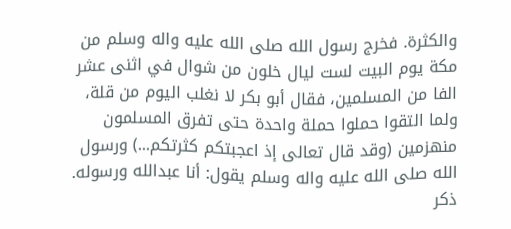والكثرة. فخرج رسول الله صلى الله عليه واله وسلم من مكة يوم البيت لست ليال خلون من شوال في اثنى عشر الفا من المسلمين، فقال أبو بكر لا نغلب اليوم من قلة، ولما التقوا حملوا حملة واحدة حتى تفرق المسلمون منهزمين (وقد قال تعالى إذ اعجبتكم كثرتكم...) ورسول الله صلى الله عليه واله وسلم يقول: أنا عبدالله ورسوله. ذكر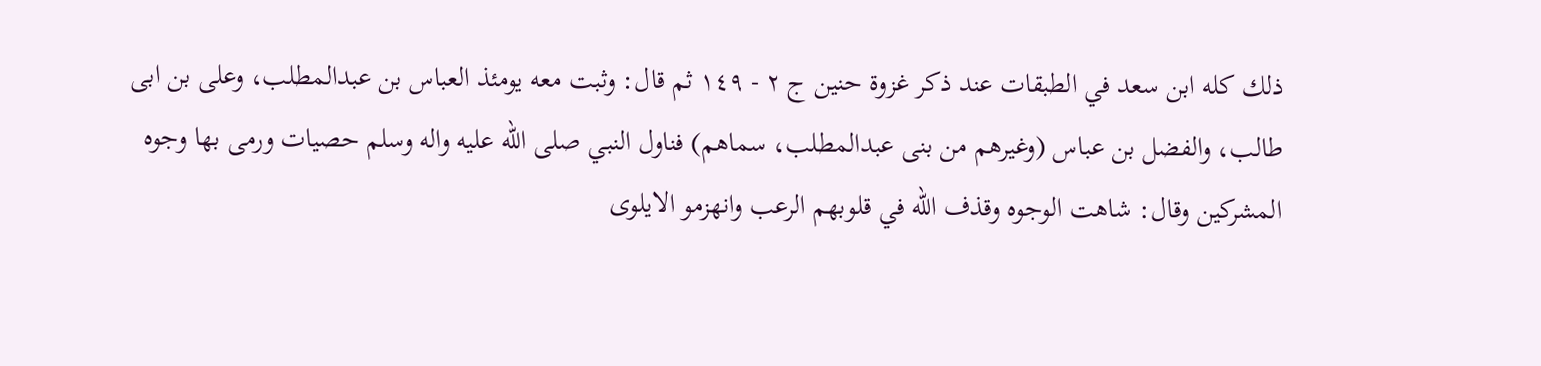ذلك كله ابن سعد في الطبقات عند ذكر غزوة حنين ج ٢ - ١٤٩ ثم قال: وثبت معه يومئذ العباس بن عبدالمطلب، وعلى بن ابى طالب، والفضل بن عباس (وغيرهم من بنى عبدالمطلب، سماهم) فناول النبي صلى الله عليه واله وسلم حصيات ورمى بها وجوه المشركين وقال: شاهت الوجوه وقذف الله في قلوبهم الرعب وانهزمو الايلوى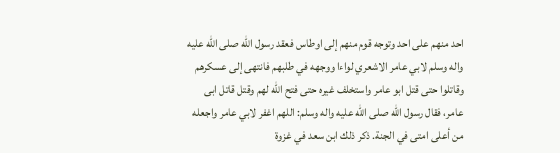احد منهم على احد وتوجه قوم منهم إلى اوطاس فعقد رسول الله صلى الله عليه واله وسلم لابي عامر الاشعري لواءا ووجهه في طلبهم فانتهى إلى عسكرهم وقاتلوا حتى قتل ابو عامر واستخلف غيره حتى فتح الله لهم وقتل قاتل ابى عامر، فقال رسول الله صلى الله عليه واله وسلم: اللهم اغفر لابي عامر واجعله من أعلى امتى في الجنة. ذكر ذلك ابن سعد في غزوة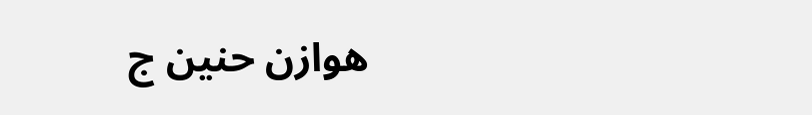هوازن حنين ج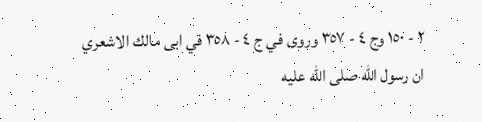٢ - ١٥٠ وج ٤ - ٣٥٧ وروى في ج ٤ - ٣٥٨ في ابى مالك الاشعري ان رسول الله صلى الله عليه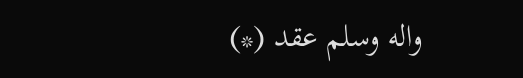واله وسلم عقد (*)